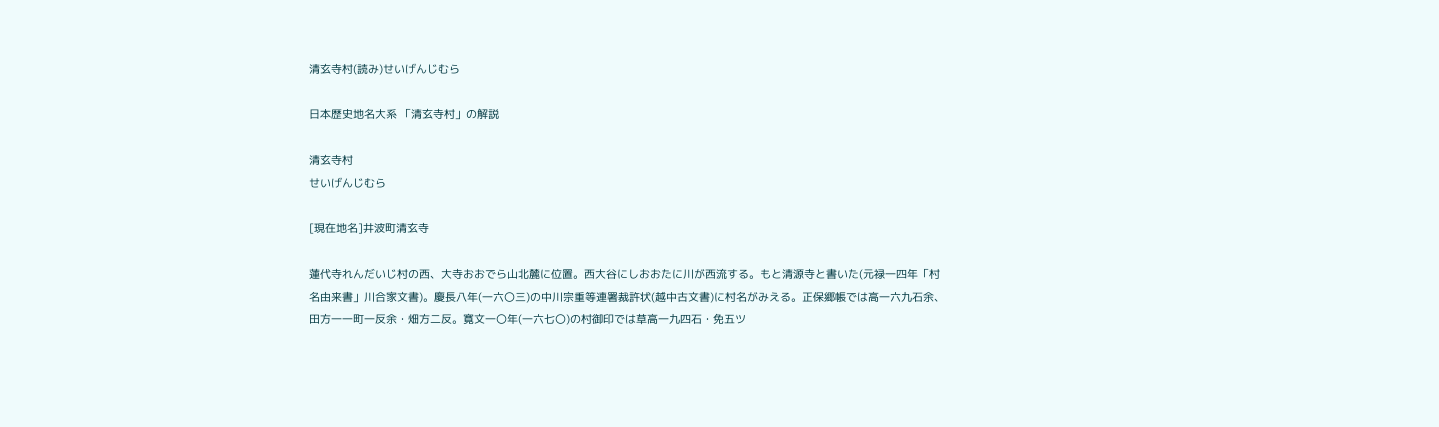清玄寺村(読み)せいげんじむら

日本歴史地名大系 「清玄寺村」の解説

清玄寺村
せいげんじむら

[現在地名]井波町清玄寺

蓮代寺れんだいじ村の西、大寺おおでら山北麓に位置。西大谷にしおおたに川が西流する。もと清源寺と書いた(元禄一四年「村名由来書」川合家文書)。慶長八年(一六〇三)の中川宗重等連署裁許状(越中古文書)に村名がみえる。正保郷帳では高一六九石余、田方一一町一反余・畑方二反。寛文一〇年(一六七〇)の村御印では草高一九四石・免五ツ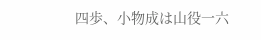四歩、小物成は山役一六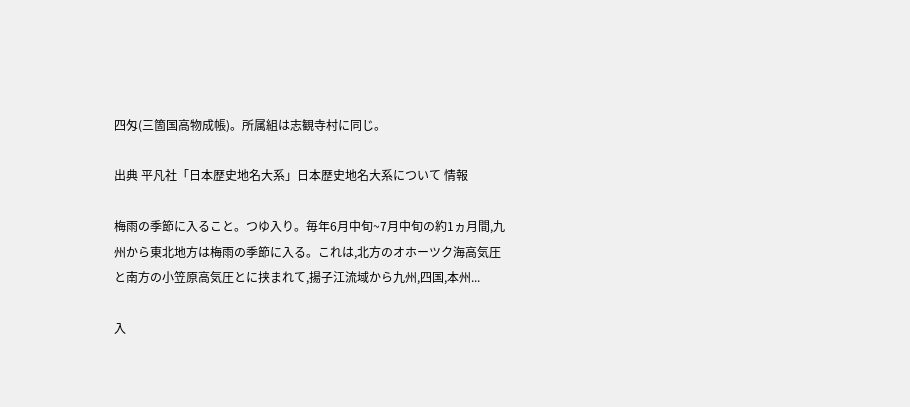四匁(三箇国高物成帳)。所属組は志観寺村に同じ。

出典 平凡社「日本歴史地名大系」日本歴史地名大系について 情報

梅雨の季節に入ること。つゆ入り。毎年6月中旬~7月中旬の約1ヵ月間,九州から東北地方は梅雨の季節に入る。これは,北方のオホーツク海高気圧と南方の小笠原高気圧とに挟まれて,揚子江流域から九州,四国,本州...

入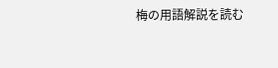梅の用語解説を読む